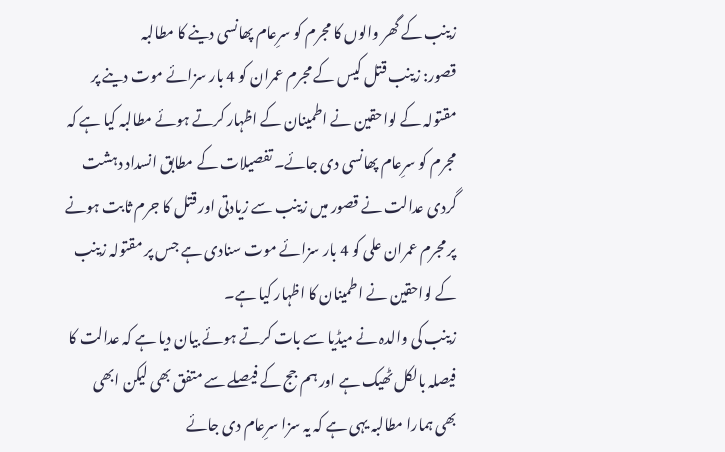زینب کے گھر والوں کا مجرم کو سرِعام پھانسی دینے کا مطالبہ
قصور: زینب قتل کیس کے مجرم عمران کو 4 بار سزائے موت دینے پر مقتولہ کے لواحقین نے اطمینان کے اظہار کرتے ہوئے مطالبہ کیا ہے کہ مجرم کو سرِعام پھانسی دی جائے۔ تفصیلات کے مطابق انسداد دہشت گردی عدالت نے قصور میں زینب سے زیادتی اور قتل کا جرم ثابت ہونے پر مجرم عمران علی کو 4 بار سزائے موت سنادی ہے جس پر مقتولہ زینب کے لواحقین نے اطمینان کا اظہار کیا ہے۔
زینب کی والدہ نے میڈیا سے بات کرتے ہوئے بیان دیا ہے کہ عدالت کا فیصلہ بالکل ٹھیک ہے اور ہم جج کے فیصلے سے متفق بھی لیکن ابھی بھی ہمارا مطالبہ یہی ہے کہ یہ سزا سرِعام دی جائے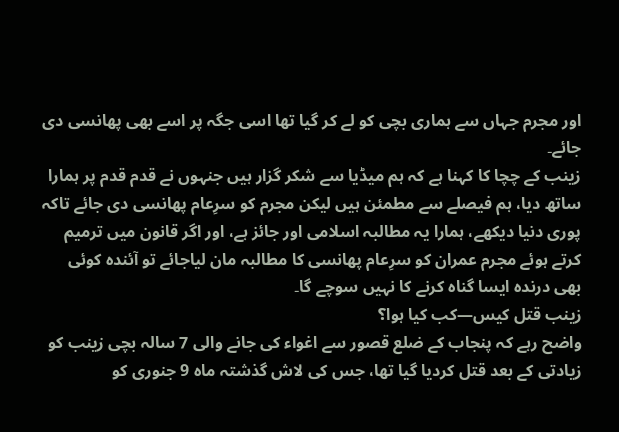اور مجرم جہاں سے ہماری بچی کو لے کر گیا تھا اسی جگہ پر اسے بھی پھانسی دی جائے۔
زینب کے چچا کا کہنا ہے کہ ہم میڈیا سے شکر گزار ہیں جنہوں نے قدم قدم پر ہمارا ساتھ دیا، ہم فیصلے سے مطمئن ہیں لیکن مجرم کو سرِعام پھانسی دی جائے تاکہ پوری دنیا دیکھے، ہمارا یہ مطالبہ اسلامی اور جائز ہے، اور اگر قانون میں ترمیم کرتے ہوئے مجرم عمران کو سرِعام پھانسی کا مطالبہ مان لیاجائے تو آئندہ کوئی بھی درندہ ایسا گناہ کرنے کا نہیں سوچے گا۔
زینب قتل کیس—کب کیا ہوا؟
واضح رہے کہ پنجاب کے ضلع قصور سے اغواء کی جانے والی 7 سالہ بچی زینب کو زیادتی کے بعد قتل کردیا گیا تھا، جس کی لاش گذشتہ ماہ 9 جنوری کو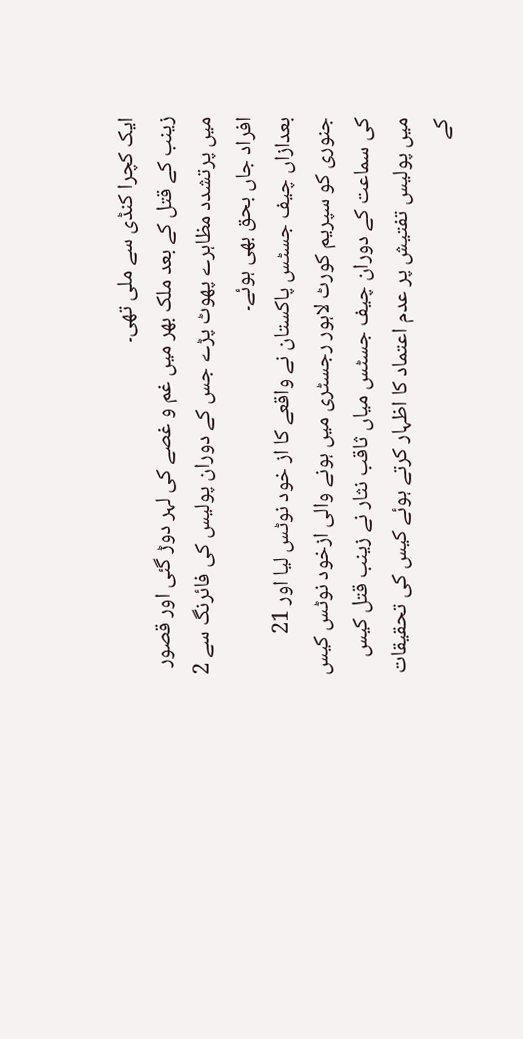ایک کچرا کنڈی سے ملی تھی۔
زینب کے قتل کے بعد ملک بھر میں غم و غصے کی لہر دوڑ گئی اور قصور میں پرتشدد مظاہرے پھوٹ پڑے جس کے دوران پولیس کی فائرنگ سے 2 افراد جاں بحق بھی ہوئے۔
بعدازاں چیف جسٹس پاکستان نے واقعے کا از خود نوٹس لیا اور 21 جنوری کو سپریم کورٹ لاہور رجسٹری میں ہونے والی ازخود نوٹس کیس کی سماعت کے دوران چیف جسٹس میاں ثاقب نثار نے زینب قتل کیس میں پولیس تفتیش پر عدم اعتماد کا اظہار کرتے ہوئے کیس کی تحقیقات کے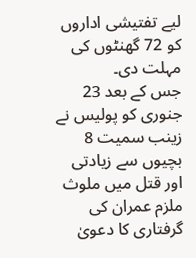لیے تفتیشی اداروں کو 72 گھنٹوں کی مہلت دی۔
جس کے بعد 23 جنوری کو پولیس نے زینب سمیت 8 بچیوں سے زیادتی اور قتل میں ملوث ملزم عمران کی گرفتاری کا دعویٰ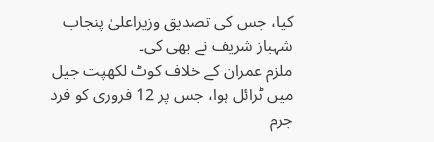کیا، جس کی تصدیق وزیراعلیٰ پنجاب شہباز شریف نے بھی کی۔
ملزم عمران کے خلاف کوٹ لکھپت جیل میں ٹرائل ہوا، جس پر 12 فروری کو فرد جرم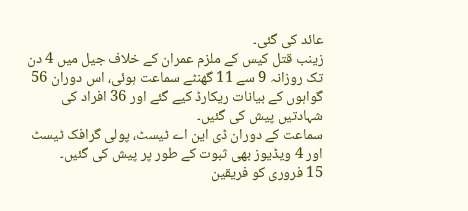عائد کی گئی۔
زینب قتل کیس کے ملزم عمران کے خلاف جیل میں 4 دن تک روزانہ 9 سے 11 گھنٹے سماعت ہوئی، اس دوران 56 گواہوں کے بیانات ریکارڈ کیے گئے اور 36 افراد کی شہادتیں پیش کی گئیں۔
سماعت کے دوران ڈی این اے ٹیسٹ، پولی گرافک ٹیسٹ اور 4 ویڈیوز بھی ثبوت کے طور پر پیش کی گئیں۔
15 فروری کو فریقین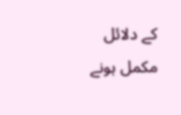کے دلائل مکمل ہونے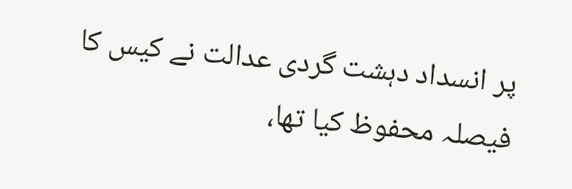پر انسداد دہشت گردی عدالت نے کیس کا فیصلہ محفوظ کیا تھا،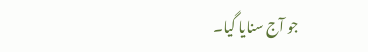جو آج سنایا گیا۔